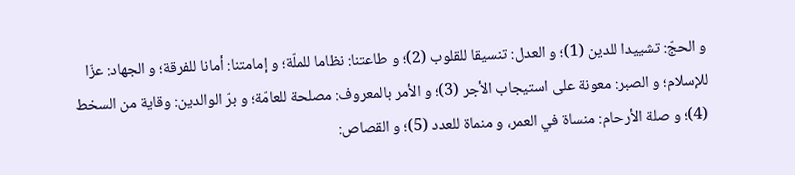و الحجّ: تشييدا للدين (1)؛ و العدل: تنسيقا للقلوب (2)؛ و طاعتنا: نظاما للملّة؛ و إمامتنا: أمانا للفرقة؛ و الجهاد: عزّا للإسلام؛ و الصبر: معونة على استيجاب الأجر (3)؛ و الأمر بالمعروف: مصلحة للعامّة؛ و برّ الوالدين: وقاية من السخط (4)؛ و صلة الأرحام: منساة في العمر، و منماة للعدد (5)؛ و القصاص: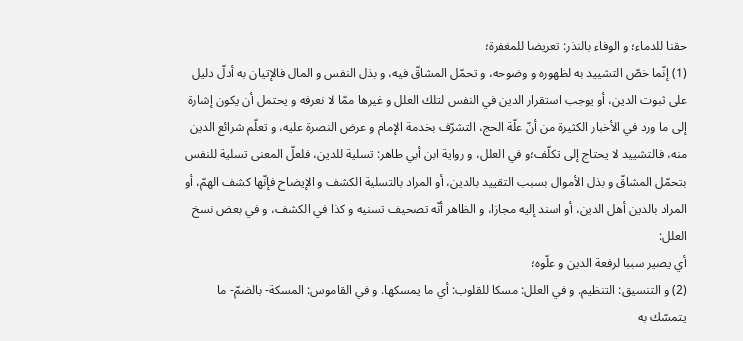حقنا للدماء؛ و الوفاء بالنذر: تعريضا للمغفرة؛
(1) إنّما خصّ التشييد به لظهوره و وضوحه، و تحمّل المشاقّ فيه، و بذل النفس و المال فالإتيان به أدلّ دليل على ثبوت الدين، أو يوجب استقرار الدين في النفس لتلك العلل و غيرها ممّا لا نعرفه و يحتمل أن يكون إشارة إلى ما ورد في الأخبار الكثيرة من أنّ علّة الحج، التشرّف بخدمة الإمام و عرض النصرة عليه، و تعلّم شرائع الدين منه، فالتشييد لا يحتاج إلى تكلّف؛و في العلل، و رواية ابن أبي طاهر: تسلية للدين، فلعلّ المعنى تسلية للنفس بتحمّل المشاقّ و بذل الأموال بسبب التقييد بالدين، أو المراد بالتسلية الكشف و الإيضاح فإنّها كشف الهمّ، أو المراد بالدين أهل الدين، أو اسند إليه مجازا، و الظاهر أنّه تصحيف تسنيه و كذا في الكشف، و في بعض نسخ العلل:
أي يصير سببا لرفعة الدين و علّوه؛
(2) و التنسيق: التنظيم. و في العلل: مسكا للقلوب: أي ما يمسكها. و في القاموس: المسكة- بالضمّ- ما يتمسّك به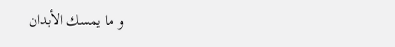و ما يمسك الأبدان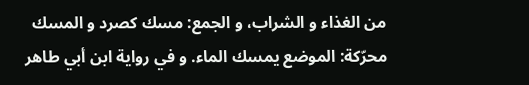من الغذاء و الشراب، و الجمع: مسك كصرد و المسك محرّكة: الموضع يمسك الماء. و في رواية ابن أبي طاهر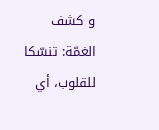و كشف الغمّة: تنسّكا للقلوب، أي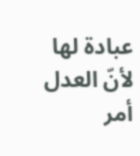عبادة لها لأنّ العدل أمر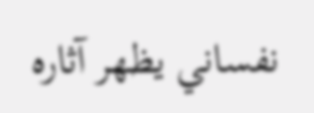نفساني يظهر آثاره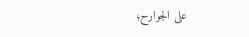على الجوارح؛